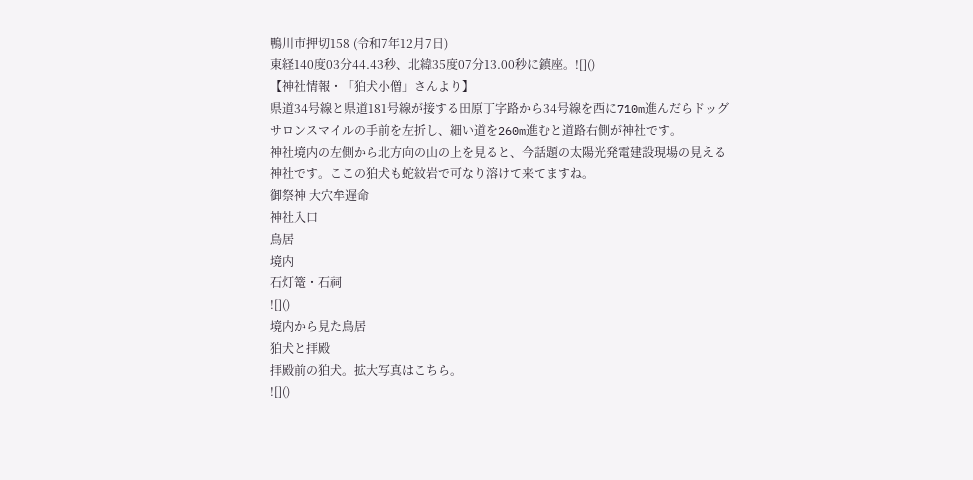鴨川市押切158 (令和7年12月7日)
東経140度03分44.43秒、北緯35度07分13.00秒に鎮座。![]()
【神社情報・「狛犬小僧」さんより】
県道34号線と県道181号線が接する田原丁字路から34号線を西に710m進んだらドッグサロンスマイルの手前を左折し、細い道を260m進むと道路右側が神社です。
神社境内の左側から北方向の山の上を見ると、今話題の太陽光発電建設現場の見える神社です。ここの狛犬も蛇紋岩で可なり溶けて来てますね。
御祭神 大穴牟遅命
神社入口
鳥居
境内
石灯篭・石祠
![]()
境内から見た鳥居
狛犬と拝殿
拝殿前の狛犬。拡大写真はこちら。
![]()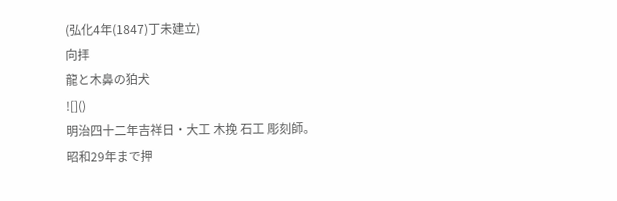(弘化4年(1847)丁未建立)
向拝
龍と木鼻の狛犬
![]()
明治四十二年吉祥日・大工 木挽 石工 彫刻師。昭和29年まで押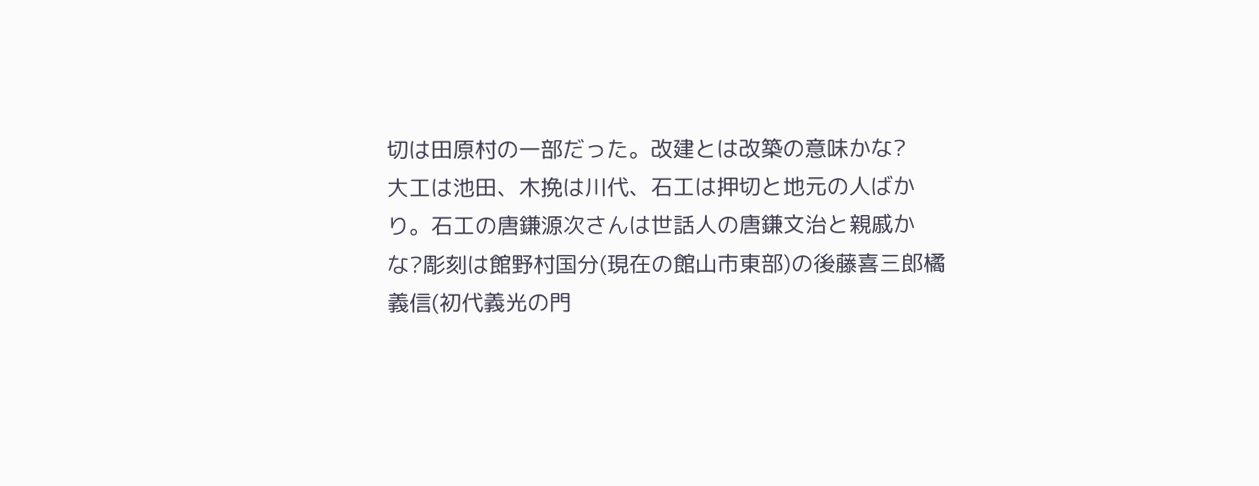切は田原村の一部だった。改建とは改築の意味かな?
大工は池田、木挽は川代、石工は押切と地元の人ばかり。石工の唐鎌源次さんは世話人の唐鎌文治と親戚かな?彫刻は館野村国分(現在の館山市東部)の後藤喜三郎橘義信(初代義光の門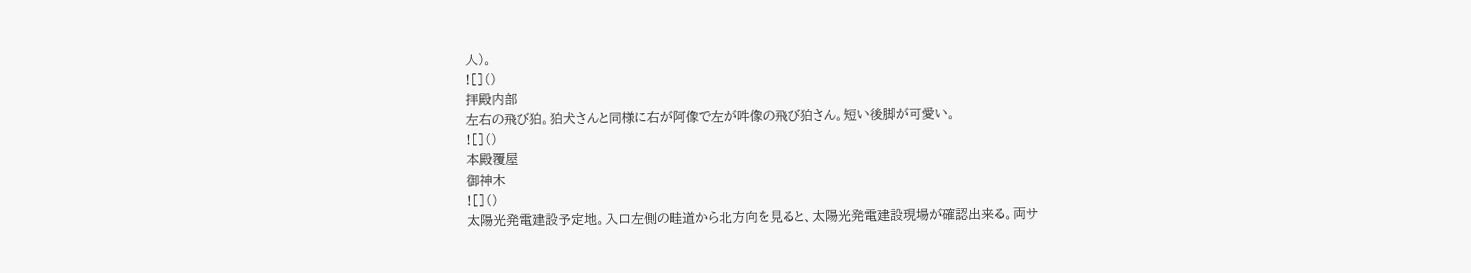人)。
![]()
拝殿内部
左右の飛び狛。狛犬さんと同様に右が阿像で左が吽像の飛び狛さん。短い後脚が可愛い。
![]()
本殿覆屋
御神木
![]()
太陽光発電建設予定地。入口左側の畦道から北方向を見ると、太陽光発電建設現場が確認出来る。両サ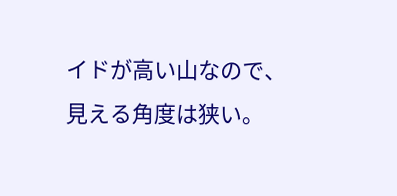イドが高い山なので、見える角度は狭い。